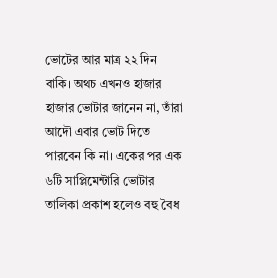ভোটের আর মাত্র ২২ দিন বাকি। অথচ এখনও হাজার হাজার ভোটার জানেন না, তাঁরা আদৌ এবার ভোট দিতে পারবেন কি না। একের পর এক ৬টি সাপ্লিমেন্টারি ভোটার তালিকা প্রকাশ হলেও বহু বৈধ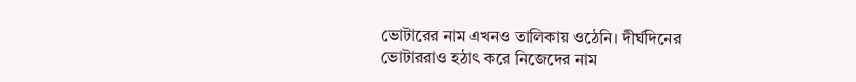ভোটারের নাম এখনও তালিকায় ওঠেনি। দীর্ঘদিনের ভোটাররাও হঠাৎ করে নিজেদের নাম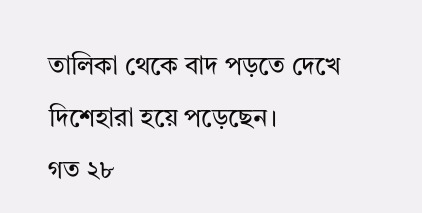তালিকা থেকে বাদ পড়তে দেখে দিশেহারা হয়ে পড়েছেন।
গত ২৮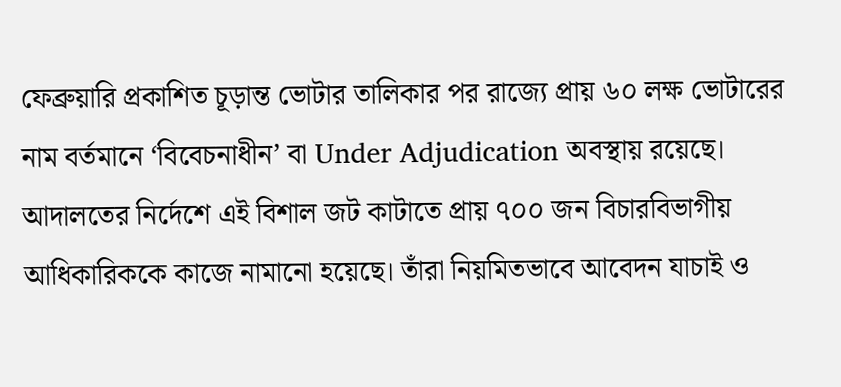ফেব্রুয়ারি প্রকাশিত চূড়ান্ত ভোটার তালিকার পর রাজ্যে প্রায় ৬০ লক্ষ ভোটারের নাম বর্তমানে ‘বিবেচনাধীন’ বা Under Adjudication অবস্থায় রয়েছে। আদালতের নির্দেশে এই বিশাল জট কাটাতে প্রায় ৭০০ জন বিচারবিভাগীয় আধিকারিককে কাজে নামানো হয়েছে। তাঁরা নিয়মিতভাবে আবেদন যাচাই ও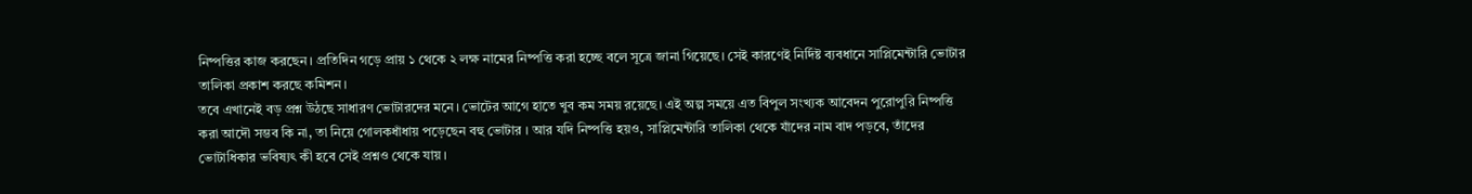নিষ্পত্তির কাজ করছেন। প্রতিদিন গড়ে প্রায় ১ থেকে ২ লক্ষ নামের নিষ্পত্তি করা হচ্ছে বলে সূত্রে জানা গিয়েছে। সেই কারণেই নির্দিষ্ট ব্যবধানে সাপ্লিমেন্টারি ভোটার তালিকা প্রকাশ করছে কমিশন।
তবে এখানেই বড় প্রশ্ন উঠছে সাধারণ ভোটারদের মনে। ভোটের আগে হাতে খুব কম সময় রয়েছে। এই অল্প সময়ে এত বিপুল সংখ্যক আবেদন পুরোপুরি নিষ্পত্তি করা আদৌ সম্ভব কি না, তা নিয়ে গোলকধাঁধায় পড়েছেন বহু ভোটার । আর যদি নিষ্পত্তি হয়ও, সাপ্লিমেন্টারি তালিকা থেকে যাঁদের নাম বাদ পড়বে, তাঁদের ভোটাধিকার ভবিষ্যৎ কী হবে সেই প্রশ্নও থেকে যায়।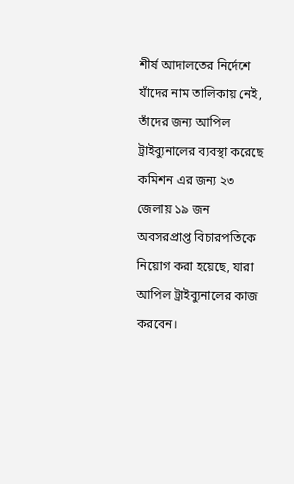শীর্ষ আদালতের নির্দেশে যাঁদের নাম তালিকায় নেই, তাঁদের জন্য আপিল ট্রাইব্যুনালের ব্যবস্থা করেছে কমিশন এর জন্য ২৩ জেলায় ১৯ জন অবসরপ্রাপ্ত বিচারপতিকে নিয়োগ করা হয়েছে, যারা আপিল ট্রাইব্যুনালের কাজ করবেন।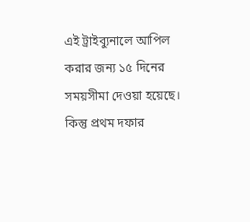এই ট্রাইব্যুনালে আপিল করার জন্য ১৫ দিনের সময়সীমা দেওয়া হয়েছে। কিন্তু প্রথম দফার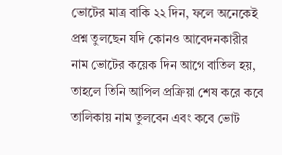ভোটের মাত্র বাকি ২২ দিন, ফলে অনেকেই প্রশ্ন তুলছেন যদি কোনও আবেদনকারীর নাম ভোটের কয়েক দিন আগে বাতিল হয়, তাহলে তিনি আপিল প্রক্রিয়া শেষ করে কবে তালিকায় নাম তুলবেন এবং কবে ভোট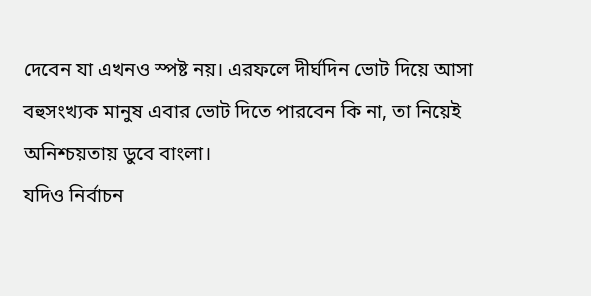দেবেন যা এখনও স্পষ্ট নয়। এরফলে দীর্ঘদিন ভোট দিয়ে আসা বহুসংখ্যক মানুষ এবার ভোট দিতে পারবেন কি না, তা নিয়েই অনিশ্চয়তায় ডুবে বাংলা।
যদিও নির্বাচন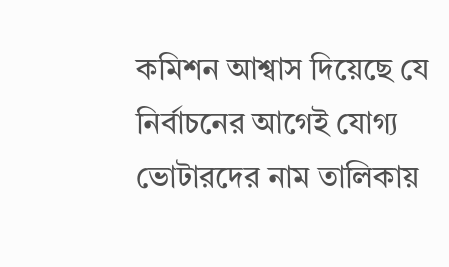কমিশন আশ্বাস দিয়েছে যে নির্বাচনের আগেই যোগ্য ভোটারদের নাম তালিকায়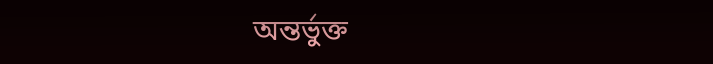অন্তর্ভুক্ত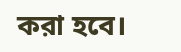করা হবে।